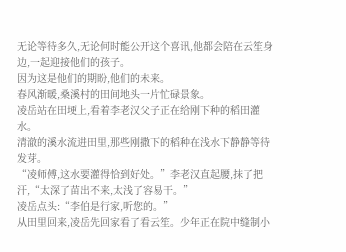无论等待多久,无论何时能公开这个喜讯,他都会陪在云笙身边,一起迎接他们的孩子。
因为这是他们的期盼,他们的未来。
春风渐暖,桑溪村的田间地头一片忙碌景象。
凌岳站在田埂上,看着李老汉父子正在给刚下种的稻田灌水。
清澈的溪水流进田里,那些刚撒下的稻种在浅水下静静等待发芽。
“凌师傅,这水要灌得恰到好处。”李老汉直起腰,抹了把汗,“太深了苗出不来,太浅了容易干。”
凌岳点头:“李伯是行家,听您的。”
从田里回来,凌岳先回家看了看云笙。少年正在院中缝制小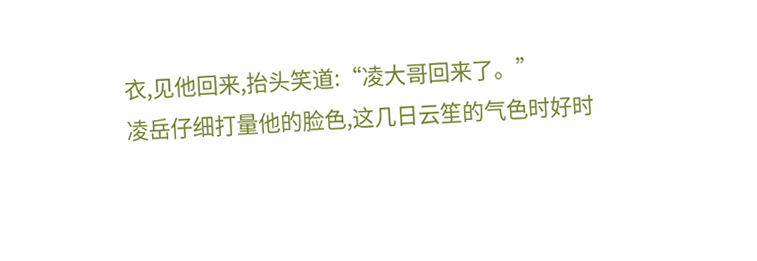衣,见他回来,抬头笑道:“凌大哥回来了。”
凌岳仔细打量他的脸色,这几日云笙的气色时好时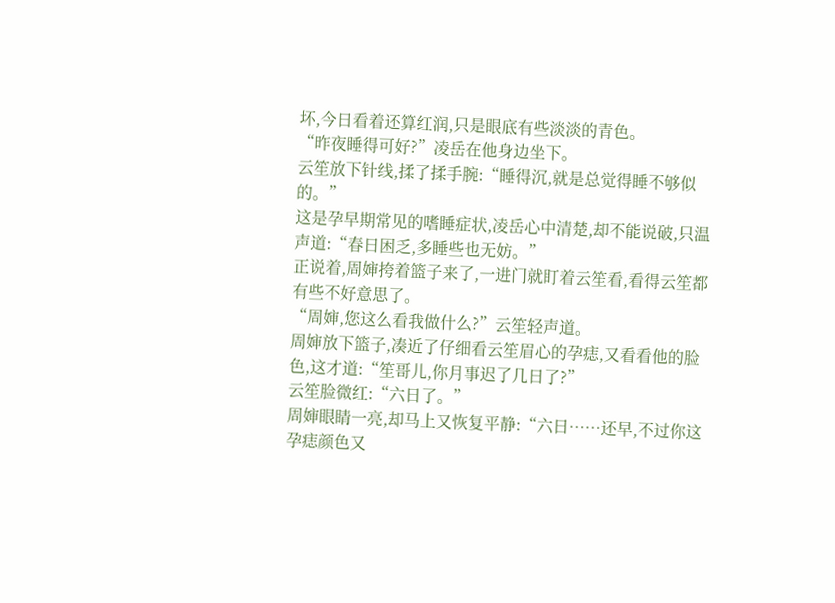坏,今日看着还算红润,只是眼底有些淡淡的青色。
“昨夜睡得可好?”凌岳在他身边坐下。
云笙放下针线,揉了揉手腕:“睡得沉,就是总觉得睡不够似的。”
这是孕早期常见的嗜睡症状,凌岳心中清楚,却不能说破,只温声道:“春日困乏,多睡些也无妨。”
正说着,周婶挎着篮子来了,一进门就盯着云笙看,看得云笙都有些不好意思了。
“周婶,您这么看我做什么?”云笙轻声道。
周婶放下篮子,凑近了仔细看云笙眉心的孕痣,又看看他的脸色,这才道:“笙哥儿,你月事迟了几日了?”
云笙脸微红:“六日了。”
周婶眼睛一亮,却马上又恢复平静:“六日……还早,不过你这孕痣颜色又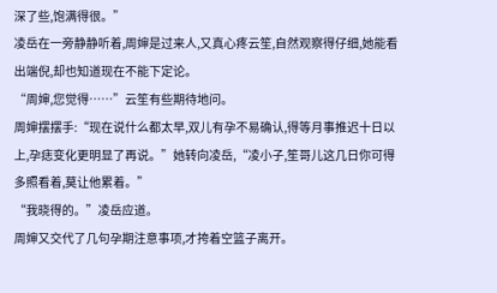深了些,饱满得很。”
凌岳在一旁静静听着,周婶是过来人,又真心疼云笙,自然观察得仔细,她能看出端倪,却也知道现在不能下定论。
“周婶,您觉得……”云笙有些期待地问。
周婶摆摆手:“现在说什么都太早,双儿有孕不易确认,得等月事推迟十日以上,孕痣变化更明显了再说。”她转向凌岳,“凌小子,笙哥儿这几日你可得多照看着,莫让他累着。”
“我晓得的。”凌岳应道。
周婶又交代了几句孕期注意事项,才挎着空篮子离开。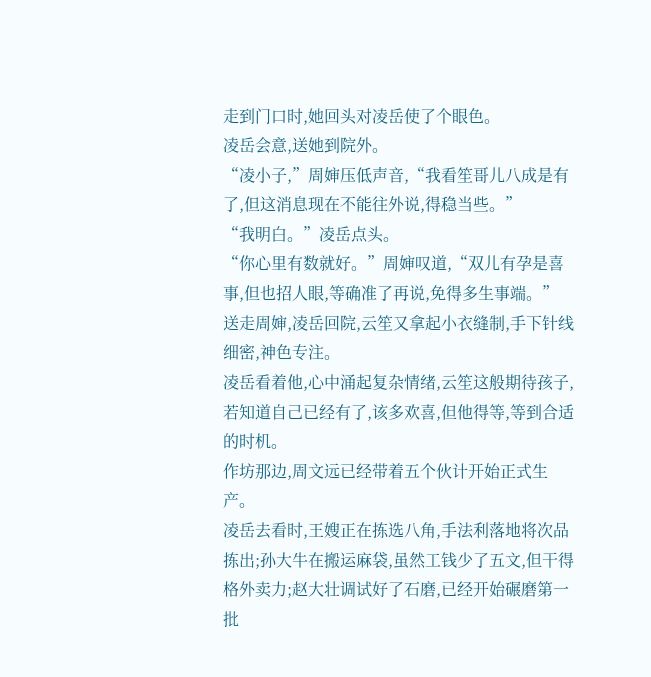走到门口时,她回头对凌岳使了个眼色。
凌岳会意,送她到院外。
“凌小子,”周婶压低声音,“我看笙哥儿八成是有了,但这消息现在不能往外说,得稳当些。”
“我明白。”凌岳点头。
“你心里有数就好。”周婶叹道,“双儿有孕是喜事,但也招人眼,等确准了再说,免得多生事端。”
送走周婶,凌岳回院,云笙又拿起小衣缝制,手下针线细密,神色专注。
凌岳看着他,心中涌起复杂情绪,云笙这般期待孩子,若知道自己已经有了,该多欢喜,但他得等,等到合适的时机。
作坊那边,周文远已经带着五个伙计开始正式生产。
凌岳去看时,王嫂正在拣选八角,手法利落地将次品拣出;孙大牛在搬运麻袋,虽然工钱少了五文,但干得格外卖力;赵大壮调试好了石磨,已经开始碾磨第一批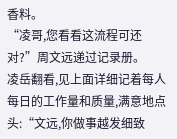香料。
“凌哥,您看看这流程可还对?”周文远递过记录册。
凌岳翻看,见上面详细记着每人每日的工作量和质量,满意地点头:“文远,你做事越发细致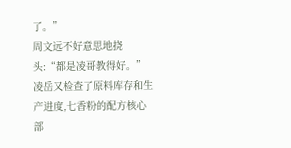了。”
周文远不好意思地挠头:“都是凌哥教得好。”
凌岳又检查了原料库存和生产进度,七香粉的配方核心部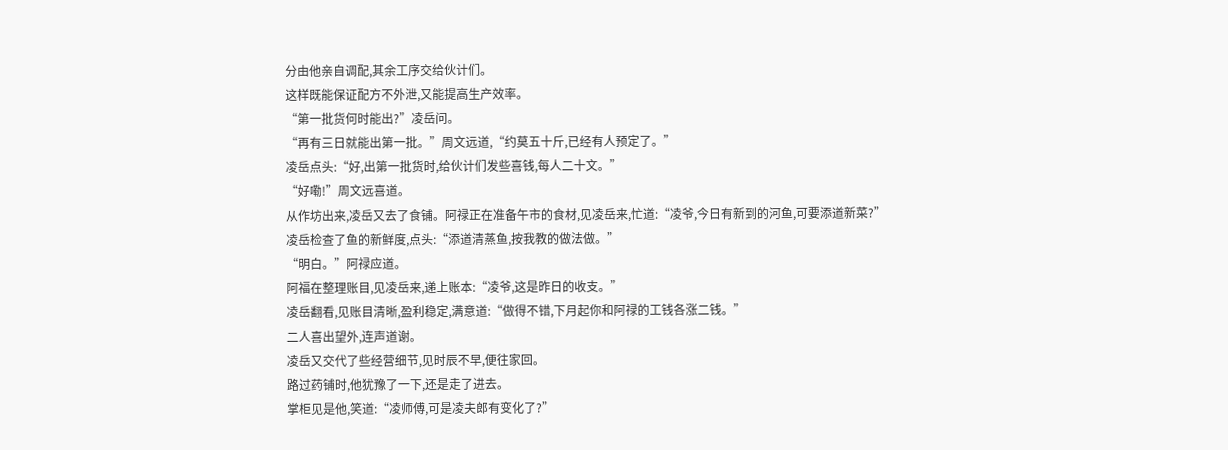分由他亲自调配,其余工序交给伙计们。
这样既能保证配方不外泄,又能提高生产效率。
“第一批货何时能出?”凌岳问。
“再有三日就能出第一批。”周文远道,“约莫五十斤,已经有人预定了。”
凌岳点头:“好,出第一批货时,给伙计们发些喜钱,每人二十文。”
“好嘞!”周文远喜道。
从作坊出来,凌岳又去了食铺。阿禄正在准备午市的食材,见凌岳来,忙道:“凌爷,今日有新到的河鱼,可要添道新菜?”
凌岳检查了鱼的新鲜度,点头:“添道清蒸鱼,按我教的做法做。”
“明白。”阿禄应道。
阿福在整理账目,见凌岳来,递上账本:“凌爷,这是昨日的收支。”
凌岳翻看,见账目清晰,盈利稳定,满意道:“做得不错,下月起你和阿禄的工钱各涨二钱。”
二人喜出望外,连声道谢。
凌岳又交代了些经营细节,见时辰不早,便往家回。
路过药铺时,他犹豫了一下,还是走了进去。
掌柜见是他,笑道:“凌师傅,可是凌夫郎有变化了?”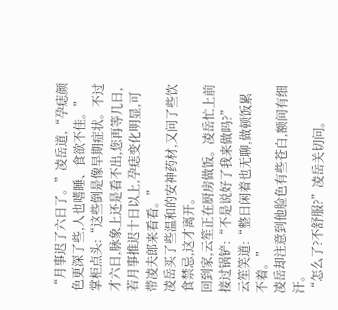“月事迟了六日了。”凌岳道,“孕痣颜色更深了些,人也嗜睡、食欲不佳。”
掌柜点头:“这些倒是像早期症状。不过才六日,脉象上还是看不出,您再等几日,若月事推迟十日以上,孕痣变化明显,可带凌夫郎来看看。”
凌岳买了些温和的安神药材,又问了些饮食禁忌,这才离开。
回到家,云笙正在厨房做饭。凌岳忙上前接过锅铲:“不是说好了我来做吗?”
云笙笑道:“整日闲着也无聊,做顿饭累不着。”
凌岳却注意到他脸色有些苍白,额间有细汗。
“怎么了?不舒服?”凌岳关切问。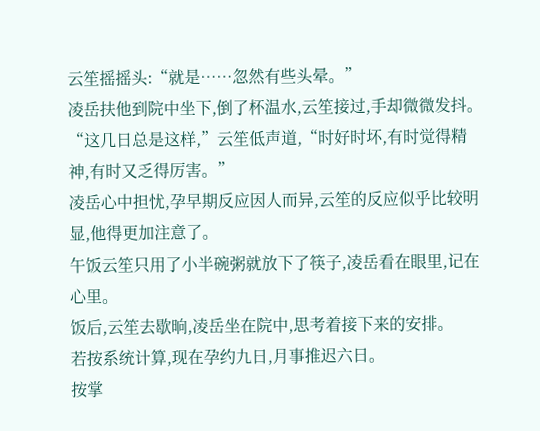云笙摇摇头:“就是……忽然有些头晕。”
凌岳扶他到院中坐下,倒了杯温水,云笙接过,手却微微发抖。
“这几日总是这样,”云笙低声道,“时好时坏,有时觉得精神,有时又乏得厉害。”
凌岳心中担忧,孕早期反应因人而异,云笙的反应似乎比较明显,他得更加注意了。
午饭云笙只用了小半碗粥就放下了筷子,凌岳看在眼里,记在心里。
饭后,云笙去歇晌,凌岳坐在院中,思考着接下来的安排。
若按系统计算,现在孕约九日,月事推迟六日。
按掌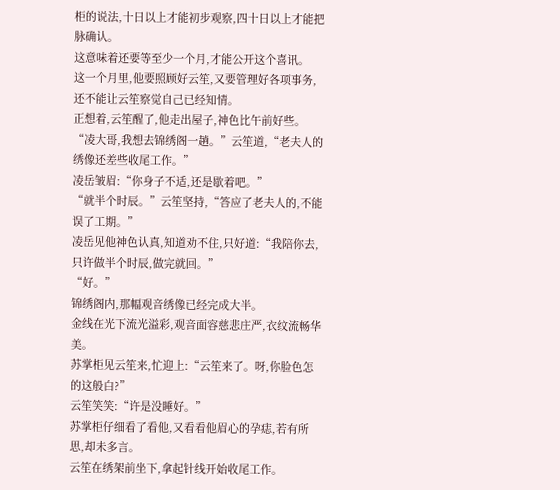柜的说法,十日以上才能初步观察,四十日以上才能把脉确认。
这意味着还要等至少一个月,才能公开这个喜讯。
这一个月里,他要照顾好云笙,又要管理好各项事务,还不能让云笙察觉自己已经知情。
正想着,云笙醒了,他走出屋子,神色比午前好些。
“凌大哥,我想去锦绣阁一趟。”云笙道,“老夫人的绣像还差些收尾工作。”
凌岳皱眉:“你身子不适,还是歇着吧。”
“就半个时辰。”云笙坚持,“答应了老夫人的,不能误了工期。”
凌岳见他神色认真,知道劝不住,只好道:“我陪你去,只许做半个时辰,做完就回。”
“好。”
锦绣阁内,那幅观音绣像已经完成大半。
金线在光下流光溢彩,观音面容慈悲庄严,衣纹流畅华美。
苏掌柜见云笙来,忙迎上:“云笙来了。呀,你脸色怎的这般白?”
云笙笑笑:“许是没睡好。”
苏掌柜仔细看了看他,又看看他眉心的孕痣,若有所思,却未多言。
云笙在绣架前坐下,拿起针线开始收尾工作。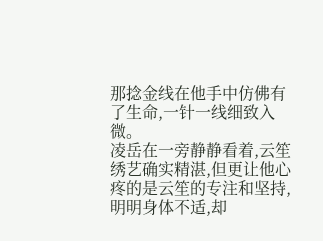那捻金线在他手中仿佛有了生命,一针一线细致入微。
凌岳在一旁静静看着,云笙绣艺确实精湛,但更让他心疼的是云笙的专注和坚持,明明身体不适,却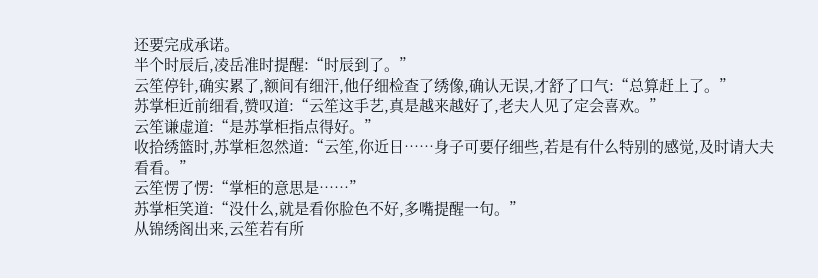还要完成承诺。
半个时辰后,凌岳准时提醒:“时辰到了。”
云笙停针,确实累了,额间有细汗,他仔细检查了绣像,确认无误,才舒了口气:“总算赶上了。”
苏掌柜近前细看,赞叹道:“云笙这手艺,真是越来越好了,老夫人见了定会喜欢。”
云笙谦虚道:“是苏掌柜指点得好。”
收拾绣篮时,苏掌柜忽然道:“云笙,你近日……身子可要仔细些,若是有什么特别的感觉,及时请大夫看看。”
云笙愣了愣:“掌柜的意思是……”
苏掌柜笑道:“没什么,就是看你脸色不好,多嘴提醒一句。”
从锦绣阁出来,云笙若有所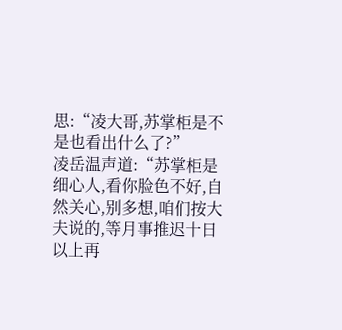思:“凌大哥,苏掌柜是不是也看出什么了?”
凌岳温声道:“苏掌柜是细心人,看你脸色不好,自然关心,别多想,咱们按大夫说的,等月事推迟十日以上再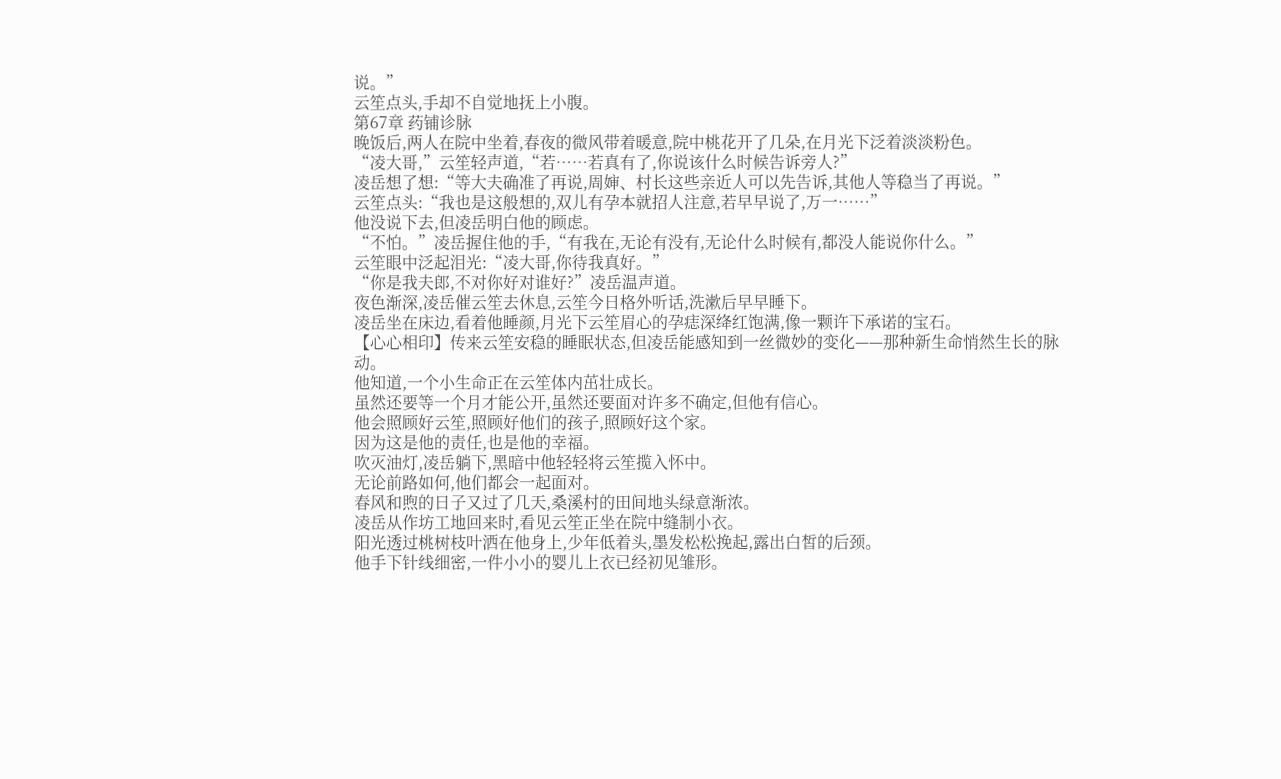说。”
云笙点头,手却不自觉地抚上小腹。
第67章 药铺诊脉
晚饭后,两人在院中坐着,春夜的微风带着暖意,院中桃花开了几朵,在月光下泛着淡淡粉色。
“凌大哥,”云笙轻声道,“若……若真有了,你说该什么时候告诉旁人?”
凌岳想了想:“等大夫确准了再说,周婶、村长这些亲近人可以先告诉,其他人等稳当了再说。”
云笙点头:“我也是这般想的,双儿有孕本就招人注意,若早早说了,万一……”
他没说下去,但凌岳明白他的顾虑。
“不怕。”凌岳握住他的手,“有我在,无论有没有,无论什么时候有,都没人能说你什么。”
云笙眼中泛起泪光:“凌大哥,你待我真好。”
“你是我夫郎,不对你好对谁好?”凌岳温声道。
夜色渐深,凌岳催云笙去休息,云笙今日格外听话,洗漱后早早睡下。
凌岳坐在床边,看着他睡颜,月光下云笙眉心的孕痣深绛红饱满,像一颗许下承诺的宝石。
【心心相印】传来云笙安稳的睡眠状态,但凌岳能感知到一丝微妙的变化——那种新生命悄然生长的脉动。
他知道,一个小生命正在云笙体内茁壮成长。
虽然还要等一个月才能公开,虽然还要面对许多不确定,但他有信心。
他会照顾好云笙,照顾好他们的孩子,照顾好这个家。
因为这是他的责任,也是他的幸福。
吹灭油灯,凌岳躺下,黑暗中他轻轻将云笙揽入怀中。
无论前路如何,他们都会一起面对。
春风和煦的日子又过了几天,桑溪村的田间地头绿意渐浓。
凌岳从作坊工地回来时,看见云笙正坐在院中缝制小衣。
阳光透过桃树枝叶洒在他身上,少年低着头,墨发松松挽起,露出白皙的后颈。
他手下针线细密,一件小小的婴儿上衣已经初见雏形。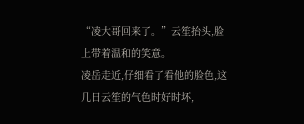“凌大哥回来了。”云笙抬头,脸上带着温和的笑意。
凌岳走近,仔细看了看他的脸色,这几日云笙的气色时好时坏,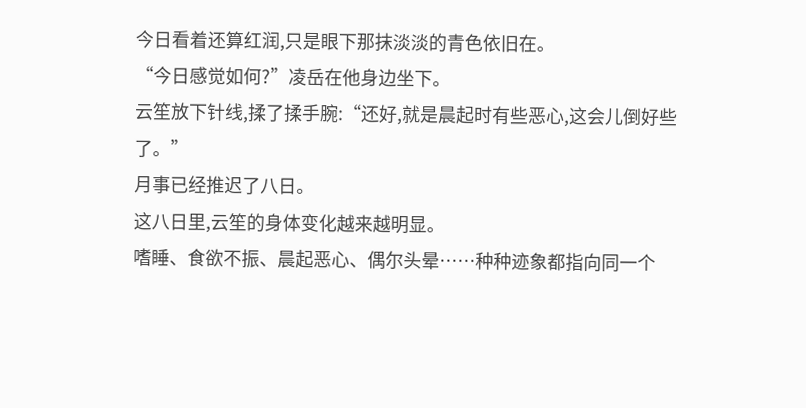今日看着还算红润,只是眼下那抹淡淡的青色依旧在。
“今日感觉如何?”凌岳在他身边坐下。
云笙放下针线,揉了揉手腕:“还好,就是晨起时有些恶心,这会儿倒好些了。”
月事已经推迟了八日。
这八日里,云笙的身体变化越来越明显。
嗜睡、食欲不振、晨起恶心、偶尔头晕……种种迹象都指向同一个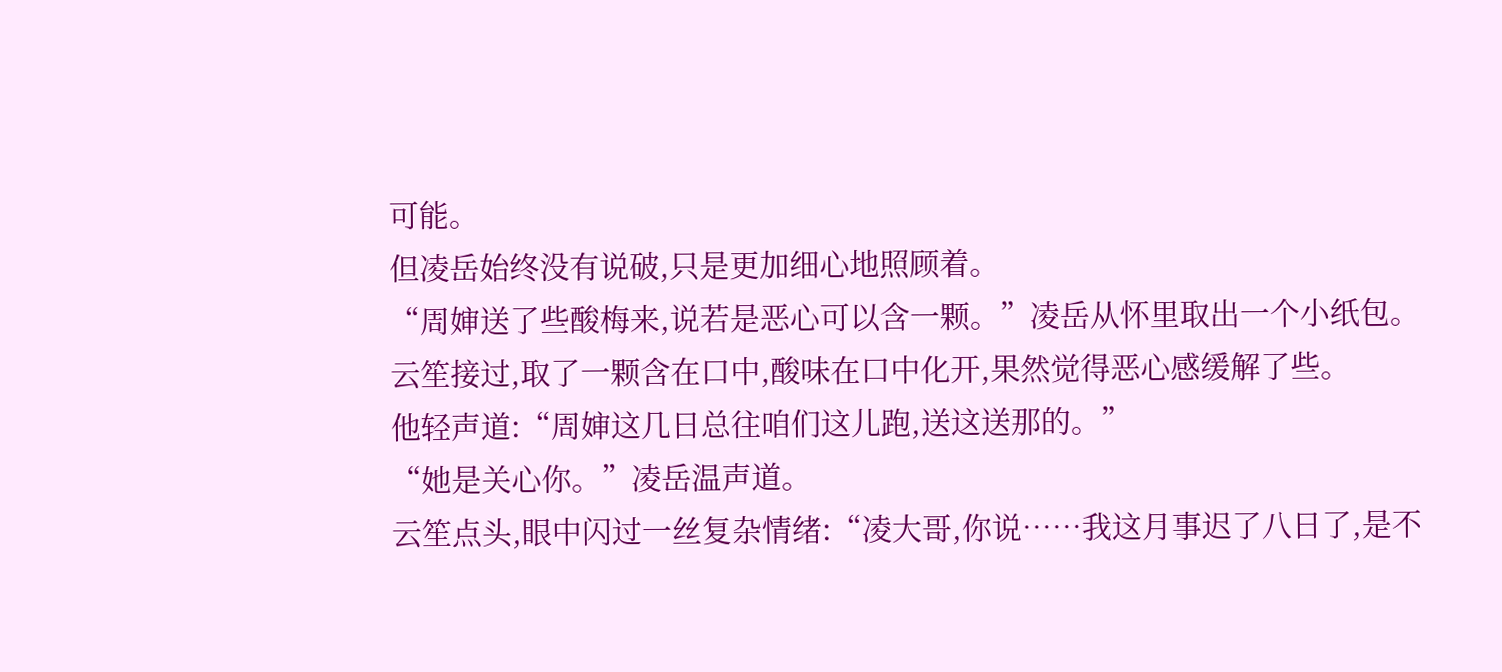可能。
但凌岳始终没有说破,只是更加细心地照顾着。
“周婶送了些酸梅来,说若是恶心可以含一颗。”凌岳从怀里取出一个小纸包。
云笙接过,取了一颗含在口中,酸味在口中化开,果然觉得恶心感缓解了些。
他轻声道:“周婶这几日总往咱们这儿跑,送这送那的。”
“她是关心你。”凌岳温声道。
云笙点头,眼中闪过一丝复杂情绪:“凌大哥,你说……我这月事迟了八日了,是不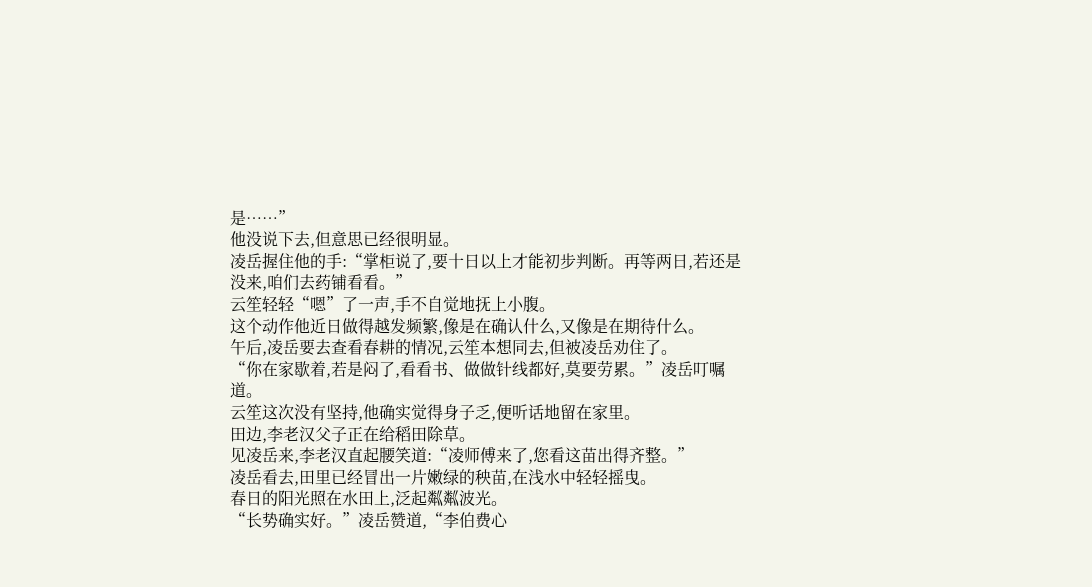是……”
他没说下去,但意思已经很明显。
凌岳握住他的手:“掌柜说了,要十日以上才能初步判断。再等两日,若还是没来,咱们去药铺看看。”
云笙轻轻“嗯”了一声,手不自觉地抚上小腹。
这个动作他近日做得越发频繁,像是在确认什么,又像是在期待什么。
午后,凌岳要去查看春耕的情况,云笙本想同去,但被凌岳劝住了。
“你在家歇着,若是闷了,看看书、做做针线都好,莫要劳累。”凌岳叮嘱道。
云笙这次没有坚持,他确实觉得身子乏,便听话地留在家里。
田边,李老汉父子正在给稻田除草。
见凌岳来,李老汉直起腰笑道:“凌师傅来了,您看这苗出得齐整。”
凌岳看去,田里已经冒出一片嫩绿的秧苗,在浅水中轻轻摇曳。
春日的阳光照在水田上,泛起粼粼波光。
“长势确实好。”凌岳赞道,“李伯费心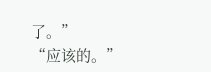了。”
“应该的。”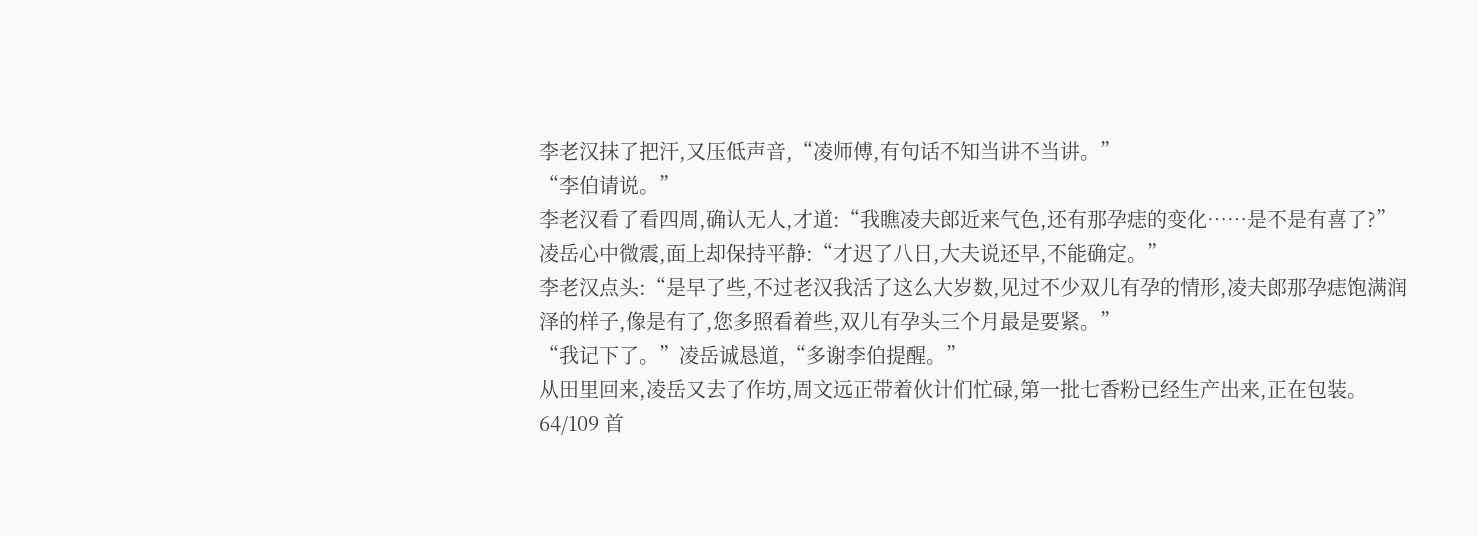李老汉抹了把汗,又压低声音,“凌师傅,有句话不知当讲不当讲。”
“李伯请说。”
李老汉看了看四周,确认无人,才道:“我瞧凌夫郎近来气色,还有那孕痣的变化……是不是有喜了?”
凌岳心中微震,面上却保持平静:“才迟了八日,大夫说还早,不能确定。”
李老汉点头:“是早了些,不过老汉我活了这么大岁数,见过不少双儿有孕的情形,凌夫郎那孕痣饱满润泽的样子,像是有了,您多照看着些,双儿有孕头三个月最是要紧。”
“我记下了。”凌岳诚恳道,“多谢李伯提醒。”
从田里回来,凌岳又去了作坊,周文远正带着伙计们忙碌,第一批七香粉已经生产出来,正在包装。
64/109 首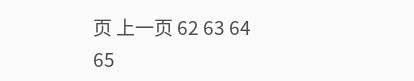页 上一页 62 63 64 65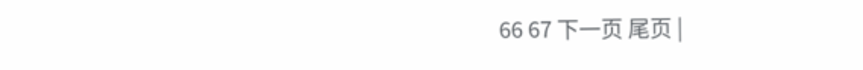66 67 下一页 尾页 |